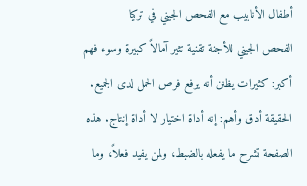أطفال الأنابيب مع الفحص الجيني في تركيا
الفحص الجيني للأجنة تقنية تثير آمالاً كبيرة وسوء فهم أكبر: كثيرات يظنن أنه يرفع فرص الحمل لدى الجميع. الحقيقة أدق وأهم: إنه أداة اختيار لا أداة إنتاج. هذه الصفحة تشرح ما يفعله بالضبط، ولمن يفيد فعلاً، وما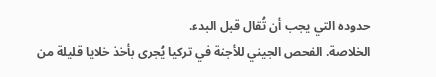حدوده التي يجب أن تُقال قبل البدء.
الخلاصة. الفحص الجيني للأجنة في تركيا يُجرى بأخذ خلايا قليلة من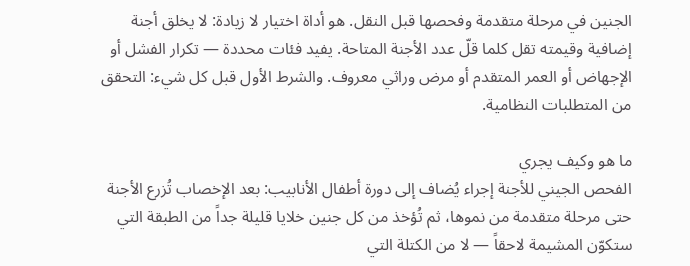الجنين في مرحلة متقدمة وفحصها قبل النقل. هو أداة اختيار لا زيادة: لا يخلق أجنة إضافية وقيمته تقل كلما قلّ عدد الأجنة المتاحة. يفيد فئات محددة — تكرار الفشل أو الإجهاض أو العمر المتقدم أو مرض وراثي معروف. والشرط الأول قبل كل شيء: التحقق من المتطلبات النظامية.

ما هو وكيف يجري
الفحص الجيني للأجنة إجراء يُضاف إلى دورة أطفال الأنابيب: بعد الإخصاب تُزرع الأجنة حتى مرحلة متقدمة من نموها، ثم تُؤخذ من كل جنين خلايا قليلة جداً من الطبقة التي ستكوّن المشيمة لاحقاً — لا من الكتلة التي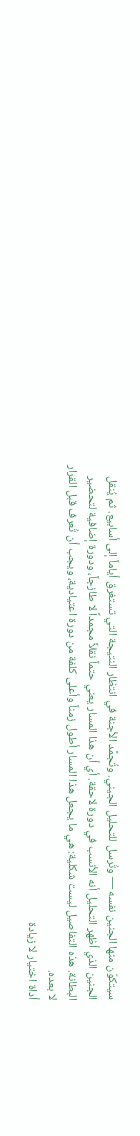سيتكوّن منها الجنين نفسه — وتُرسل للتحليل الجيني. وتُجمَّد الأجنة في انتظار النتيجة التي تستغرق أياماً إلى أسابيع. ثم يُنقل الجنين الذي أظهر التحليل أنه الأنسب في دورة لاحقة. أي أن هذا المسار يعني حتماً نقلاً مجمداً لا طازجاً، ودورة إضافية لتحضير البطانة. هذه التفاصيل ليست شكلية: هي ما يجعل هذا المسار أطول زمناً وأعلى كلفة من دورة اعتيادية، ويجب أن تُعرف قبل القرار لا بعده.
أداة اختيار لا زيادة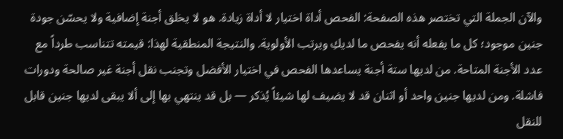والآن الجملة التي تختصر هذه الصفحة: الفحص أداة اختيار لا أداة زيادة. هو لا يخلق أجنة إضافية ولا يحسّن جودة جنين موجود؛ كل ما يفعله أنه يفحص ما لديكِ ويرتب الأولوية. والنتيجة المنطقية لهذا: قيمته تتناسب طرداً مع عدد الأجنة المتاحة. من لديها ستة أجنة يساعدها الفحص في اختيار الأفضل وتجنب نقل أجنة غير صالحة ودورات فاشلة. ومن لديها جنين واحد أو اثنان قد لا يضيف لها شيئاً يُذكر — بل قد ينتهي بها إلى ألا يبقى لديها جنين قابل للنقل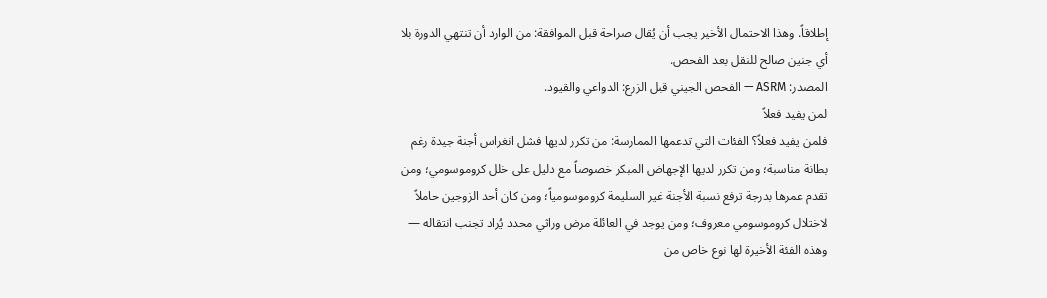إطلاقاً. وهذا الاحتمال الأخير يجب أن يُقال صراحة قبل الموافقة: من الوارد أن تنتهي الدورة بلا أي جنين صالح للنقل بعد الفحص.
المصدر: ASRM — الفحص الجيني قبل الزرع: الدواعي والقيود.
لمن يفيد فعلاً
فلمن يفيد فعلاً؟ الفئات التي تدعمها الممارسة: من تكرر لديها فشل انغراس أجنة جيدة رغم بطانة مناسبة؛ ومن تكرر لديها الإجهاض المبكر خصوصاً مع دليل على خلل كروموسومي؛ ومن تقدم عمرها بدرجة ترفع نسبة الأجنة غير السليمة كروموسومياً؛ ومن كان أحد الزوجين حاملاً لاختلال كروموسومي معروف؛ ومن يوجد في العائلة مرض وراثي محدد يُراد تجنب انتقاله — وهذه الفئة الأخيرة لها نوع خاص من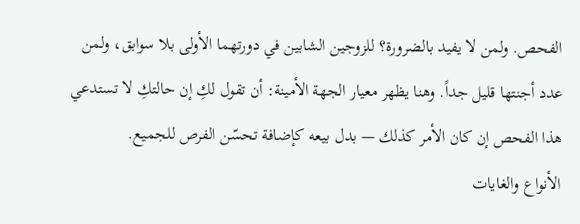الفحص. ولمن لا يفيد بالضرورة؟ للزوجين الشابين في دورتهما الأولى بلا سوابق، ولمن عدد أجنتها قليل جداً. وهنا يظهر معيار الجهة الأمينة: أن تقول لكِ إن حالتكِ لا تستدعي هذا الفحص إن كان الأمر كذلك — بدل بيعه كإضافة تحسّن الفرص للجميع.
الأنواع والغايات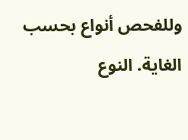وللفحص أنواع بحسب الغاية. النوع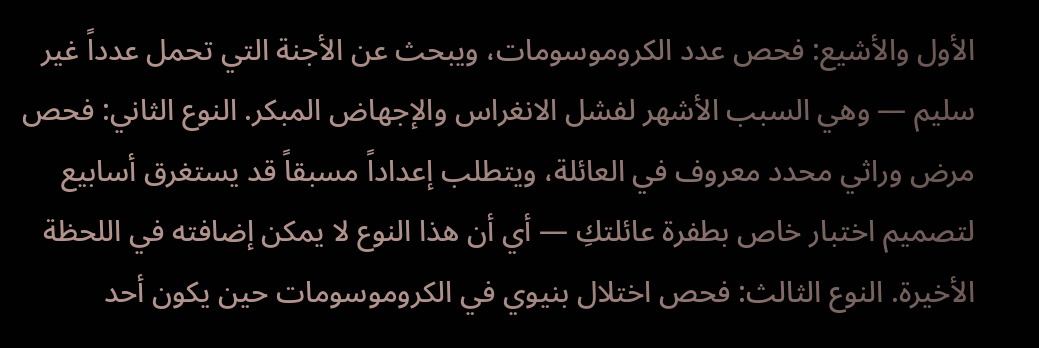الأول والأشيع: فحص عدد الكروموسومات، ويبحث عن الأجنة التي تحمل عدداً غير سليم — وهي السبب الأشهر لفشل الانغراس والإجهاض المبكر. النوع الثاني: فحص مرض وراثي محدد معروف في العائلة، ويتطلب إعداداً مسبقاً قد يستغرق أسابيع لتصميم اختبار خاص بطفرة عائلتكِ — أي أن هذا النوع لا يمكن إضافته في اللحظة الأخيرة. النوع الثالث: فحص اختلال بنيوي في الكروموسومات حين يكون أحد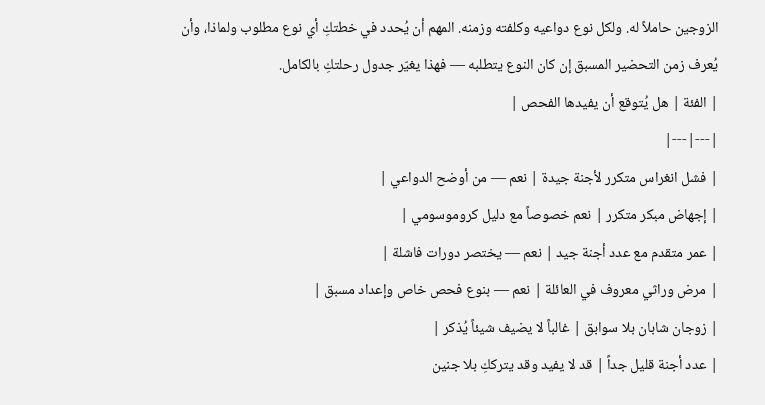الزوجين حاملاً له. ولكل نوع دواعيه وكلفته وزمنه. المهم أن يُحدد في خطتكِ أي نوع مطلوب ولماذا، وأن يُعرف زمن التحضير المسبق إن كان النوع يتطلبه — فهذا يغيّر جدول رحلتكِ بالكامل.
| الفئة | هل يُتوقع أن يفيدها الفحص |
|---|---|
| فشل انغراس متكرر لأجنة جيدة | نعم — من أوضح الدواعي |
| إجهاض مبكر متكرر | نعم خصوصاً مع دليل كروموسومي |
| عمر متقدم مع عدد أجنة جيد | نعم — يختصر دورات فاشلة |
| مرض وراثي معروف في العائلة | نعم — بنوع فحص خاص وإعداد مسبق |
| زوجان شابان بلا سوابق | غالباً لا يضيف شيئاً يُذكر |
| عدد أجنة قليل جداً | قد لا يفيد وقد يترككِ بلا جنين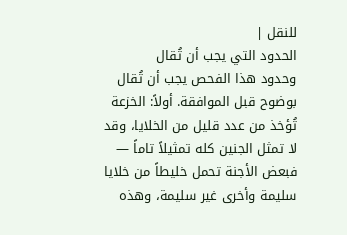للنقل |
الحدود التي يجب أن تُقال
وحدود هذا الفحص يجب أن تُقال بوضوح قبل الموافقة. أولاً: الخزعة تُؤخذ من عدد قليل من الخلايا، وقد لا تمثل الجنين كله تمثيلاً تاماً — فبعض الأجنة تحمل خليطاً من خلايا سليمة وأخرى غير سليمة، وهذه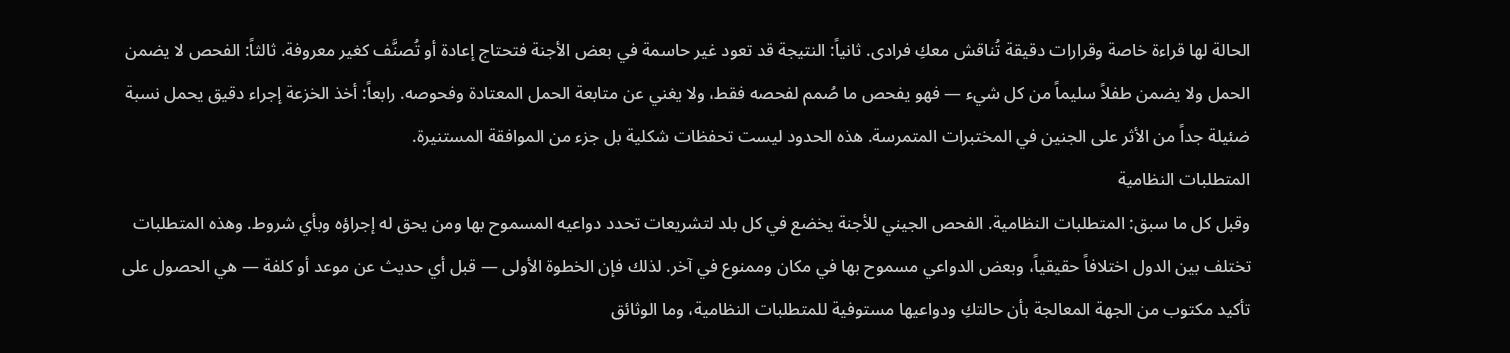الحالة لها قراءة خاصة وقرارات دقيقة تُناقش معكِ فرادى. ثانياً: النتيجة قد تعود غير حاسمة في بعض الأجنة فتحتاج إعادة أو تُصنَّف كغير معروفة. ثالثاً: الفحص لا يضمن الحمل ولا يضمن طفلاً سليماً من كل شيء — فهو يفحص ما صُمم لفحصه فقط، ولا يغني عن متابعة الحمل المعتادة وفحوصه. رابعاً: أخذ الخزعة إجراء دقيق يحمل نسبة ضئيلة جداً من الأثر على الجنين في المختبرات المتمرسة. هذه الحدود ليست تحفظات شكلية بل جزء من الموافقة المستنيرة.
المتطلبات النظامية
وقبل كل ما سبق: المتطلبات النظامية. الفحص الجيني للأجنة يخضع في كل بلد لتشريعات تحدد دواعيه المسموح بها ومن يحق له إجراؤه وبأي شروط. وهذه المتطلبات تختلف بين الدول اختلافاً حقيقياً، وبعض الدواعي مسموح بها في مكان وممنوع في آخر. لذلك فإن الخطوة الأولى — قبل أي حديث عن موعد أو كلفة — هي الحصول على تأكيد مكتوب من الجهة المعالجة بأن حالتكِ ودواعيها مستوفية للمتطلبات النظامية، وما الوثائق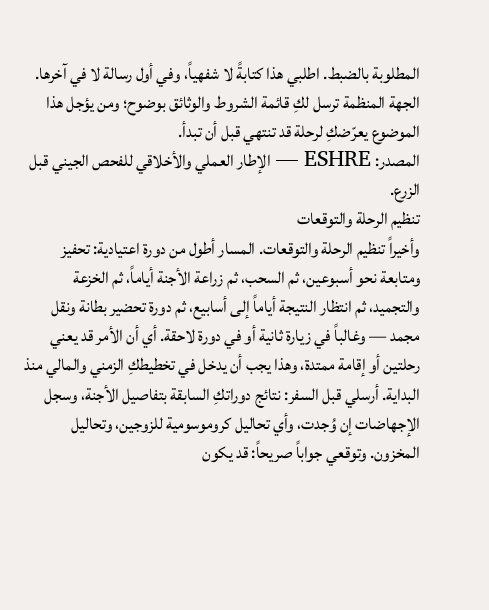المطلوبة بالضبط. اطلبي هذا كتابةً لا شفهياً، وفي أول رسالة لا في آخرها. الجهة المنظمة ترسل لكِ قائمة الشروط والوثائق بوضوح؛ ومن يؤجل هذا الموضوع يعرّضكِ لرحلة قد تنتهي قبل أن تبدأ.
المصدر: ESHRE — الإطار العملي والأخلاقي للفحص الجيني قبل الزرع.
تنظيم الرحلة والتوقعات
وأخيراً تنظيم الرحلة والتوقعات. المسار أطول من دورة اعتيادية: تحفيز ومتابعة نحو أسبوعين، ثم السحب، ثم زراعة الأجنة أياماً، ثم الخزعة والتجميد، ثم انتظار النتيجة أياماً إلى أسابيع، ثم دورة تحضير بطانة ونقل مجمد — وغالباً في زيارة ثانية أو في دورة لاحقة. أي أن الأمر قد يعني رحلتين أو إقامة ممتدة، وهذا يجب أن يدخل في تخطيطكِ الزمني والمالي منذ البداية. أرسلي قبل السفر: نتائج دوراتكِ السابقة بتفاصيل الأجنة، وسجل الإجهاضات إن وُجدت، وأي تحاليل كروموسومية للزوجين، وتحاليل المخزون. وتوقعي جواباً صريحاً: قد يكون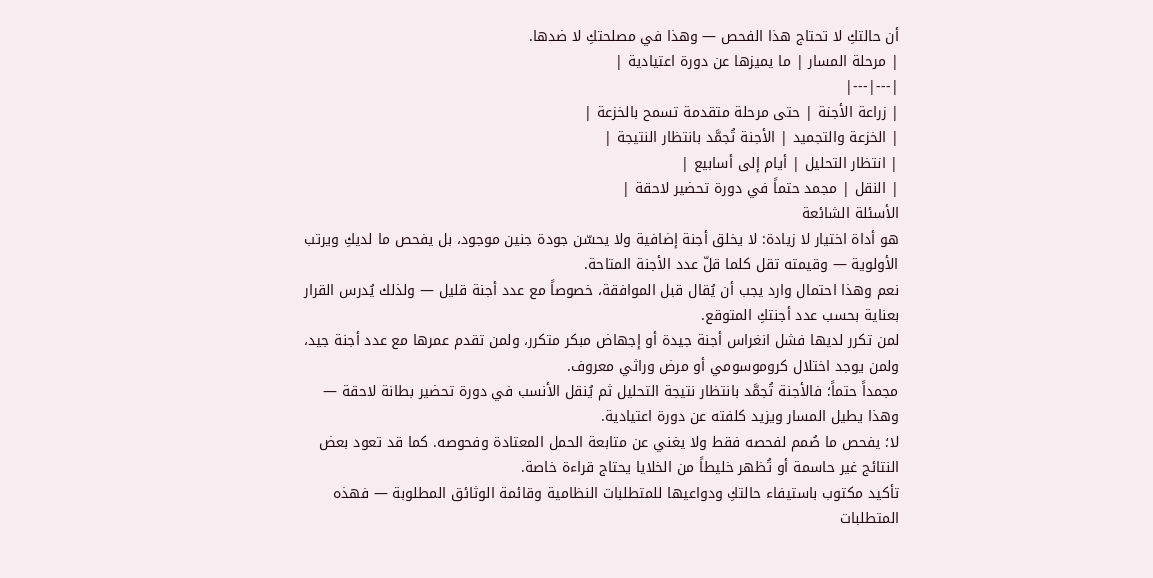أن حالتكِ لا تحتاج هذا الفحص — وهذا في مصلحتكِ لا ضدها.
| مرحلة المسار | ما يميزها عن دورة اعتيادية |
|---|---|
| زراعة الأجنة | حتى مرحلة متقدمة تسمح بالخزعة |
| الخزعة والتجميد | الأجنة تُجمَّد بانتظار النتيجة |
| انتظار التحليل | أيام إلى أسابيع |
| النقل | مجمد حتماً في دورة تحضير لاحقة |
الأسئلة الشائعة
هو أداة اختيار لا زيادة: لا يخلق أجنة إضافية ولا يحسّن جودة جنين موجود، بل يفحص ما لديكِ ويرتب الأولوية — وقيمته تقل كلما قلّ عدد الأجنة المتاحة.
نعم وهذا احتمال وارد يجب أن يُقال قبل الموافقة، خصوصاً مع عدد أجنة قليل — ولذلك يُدرس القرار بعناية بحسب عدد أجنتكِ المتوقع.
لمن تكرر لديها فشل انغراس أجنة جيدة أو إجهاض مبكر متكرر، ولمن تقدم عمرها مع عدد أجنة جيد، ولمن يوجد اختلال كروموسومي أو مرض وراثي معروف.
مجمداً حتماً؛ فالأجنة تُجمَّد بانتظار نتيجة التحليل ثم يُنقل الأنسب في دورة تحضير بطانة لاحقة — وهذا يطيل المسار ويزيد كلفته عن دورة اعتيادية.
لا؛ يفحص ما صُمم لفحصه فقط ولا يغني عن متابعة الحمل المعتادة وفحوصه. كما قد تعود بعض النتائج غير حاسمة أو تُظهر خليطاً من الخلايا يحتاج قراءة خاصة.
تأكيد مكتوب باستيفاء حالتكِ ودواعيها للمتطلبات النظامية وقائمة الوثائق المطلوبة — فهذه المتطلبات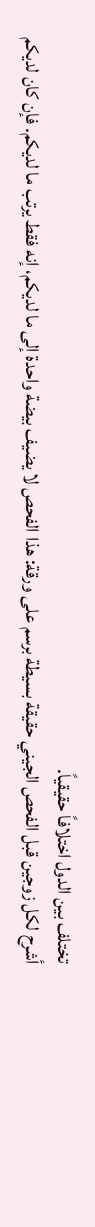تختلف بين الدول اختلافاً حقيقياً.
أشرح لكل زوجين قبل الفحص الجيني حقيقة بسيطة برسم على ورقة: هذا الفحص لا يضيف بيضة واحدة إلى ما لديكم، إنه فقط يرتب ما لديكم. فإن كان لديكم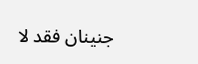جنينان فقد لا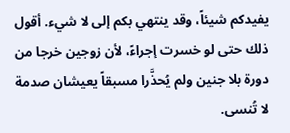يفيدكم شيئاً، وقد ينتهي بكم إلى لا شيء. أقول ذلك حتى لو خسرت إجراءً، لأن زوجين خرجا من دورة بلا جنين ولم يُحذَّرا مسبقاً يعيشان صدمة لا تُنسى.